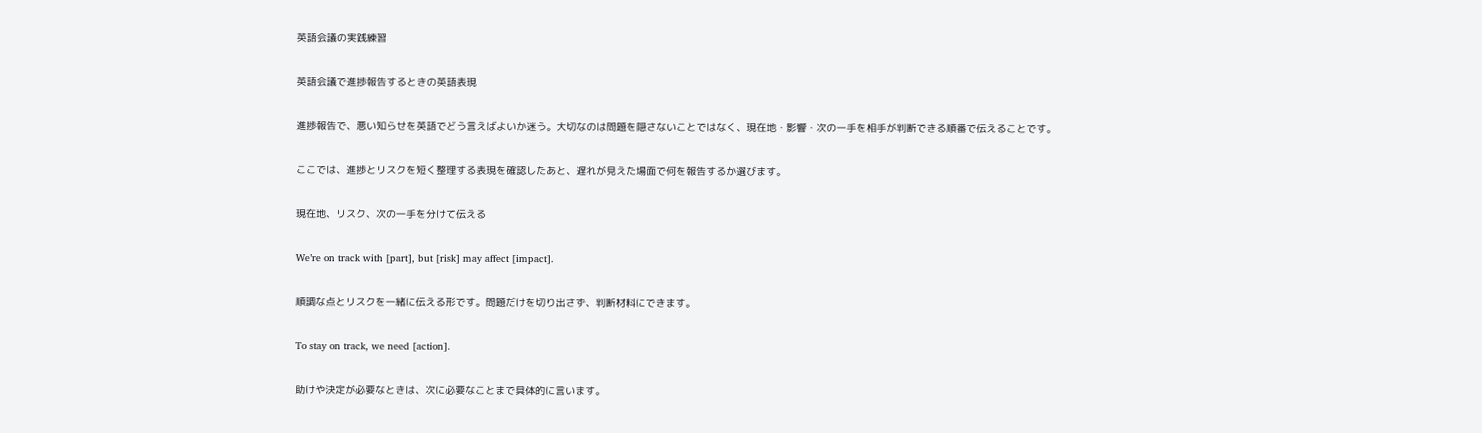英語会議の実践練習

英語会議で進捗報告するときの英語表現

進捗報告で、悪い知らせを英語でどう言えばよいか迷う。大切なのは問題を隠さないことではなく、現在地・影響・次の一手を相手が判断できる順番で伝えることです。

ここでは、進捗とリスクを短く整理する表現を確認したあと、遅れが見えた場面で何を報告するか選びます。

現在地、リスク、次の一手を分けて伝える

We’re on track with [part], but [risk] may affect [impact].

順調な点とリスクを一緒に伝える形です。問題だけを切り出さず、判断材料にできます。

To stay on track, we need [action].

助けや決定が必要なときは、次に必要なことまで具体的に言います。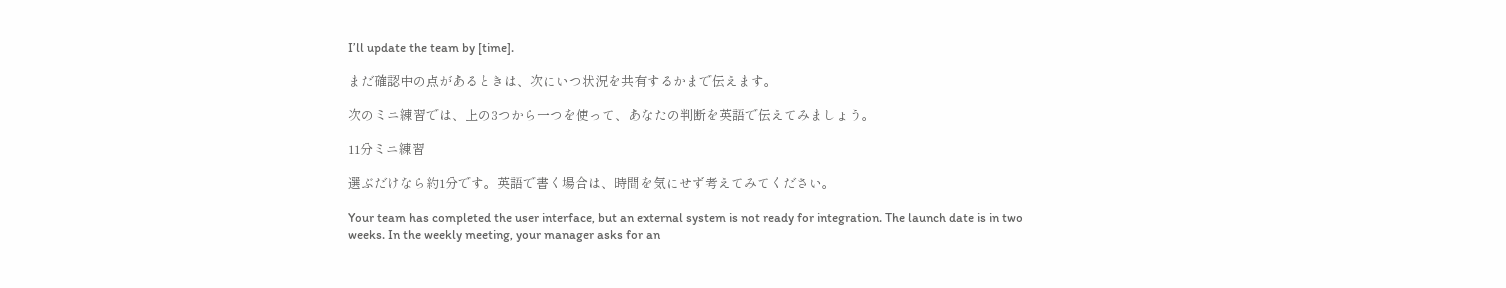I’ll update the team by [time].

まだ確認中の点があるときは、次にいつ状況を共有するかまで伝えます。

次のミニ練習では、上の3つから一つを使って、あなたの判断を英語で伝えてみましょう。

11分ミニ練習

選ぶだけなら約1分です。英語で書く場合は、時間を気にせず考えてみてください。

Your team has completed the user interface, but an external system is not ready for integration. The launch date is in two weeks. In the weekly meeting, your manager asks for an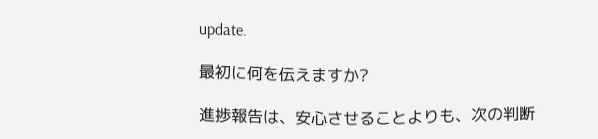update.

最初に何を伝えますか?

進捗報告は、安心させることよりも、次の判断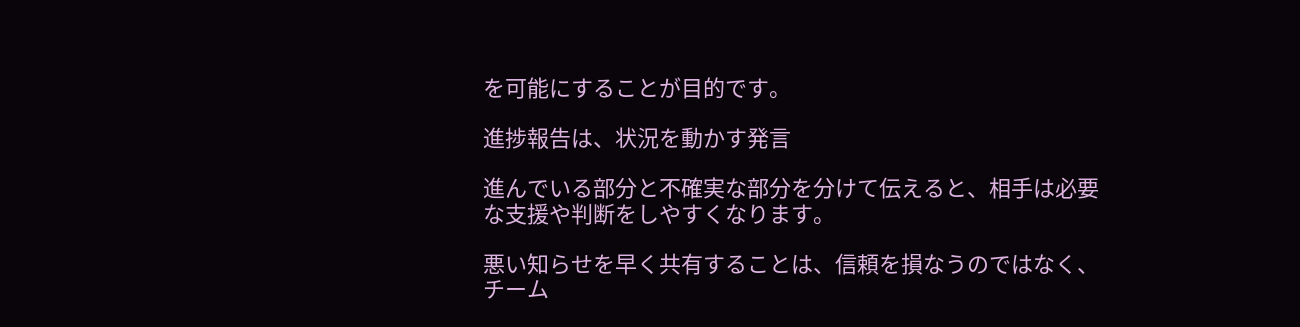を可能にすることが目的です。

進捗報告は、状況を動かす発言

進んでいる部分と不確実な部分を分けて伝えると、相手は必要な支援や判断をしやすくなります。

悪い知らせを早く共有することは、信頼を損なうのではなく、チーム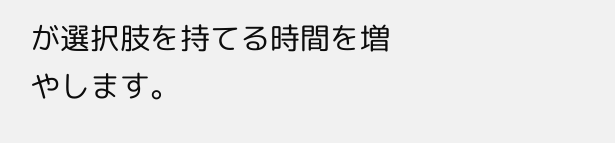が選択肢を持てる時間を増やします。